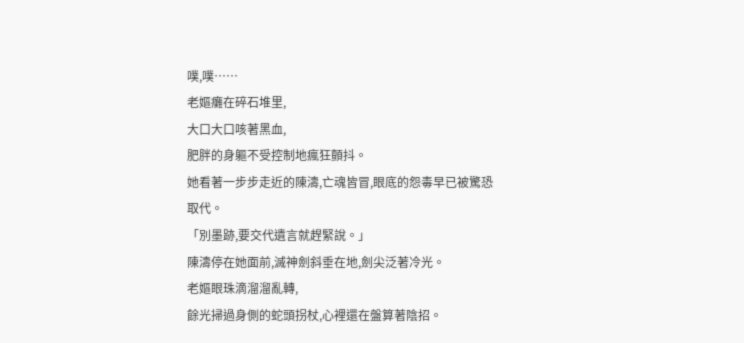噗,噗……
老嫗癱在碎石堆里,
大口大口咳著黑血,
肥胖的身軀不受控制地瘋狂顫抖。
她看著一步步走近的陳濤,亡魂皆冒,眼底的怨毒早已被驚恐取代。
「別墨跡,要交代遺言就趕緊說。」
陳濤停在她面前,滅神劍斜垂在地,劍尖泛著冷光。
老嫗眼珠滴溜溜亂轉,
餘光掃過身側的蛇頭拐杖,心裡還在盤算著陰招。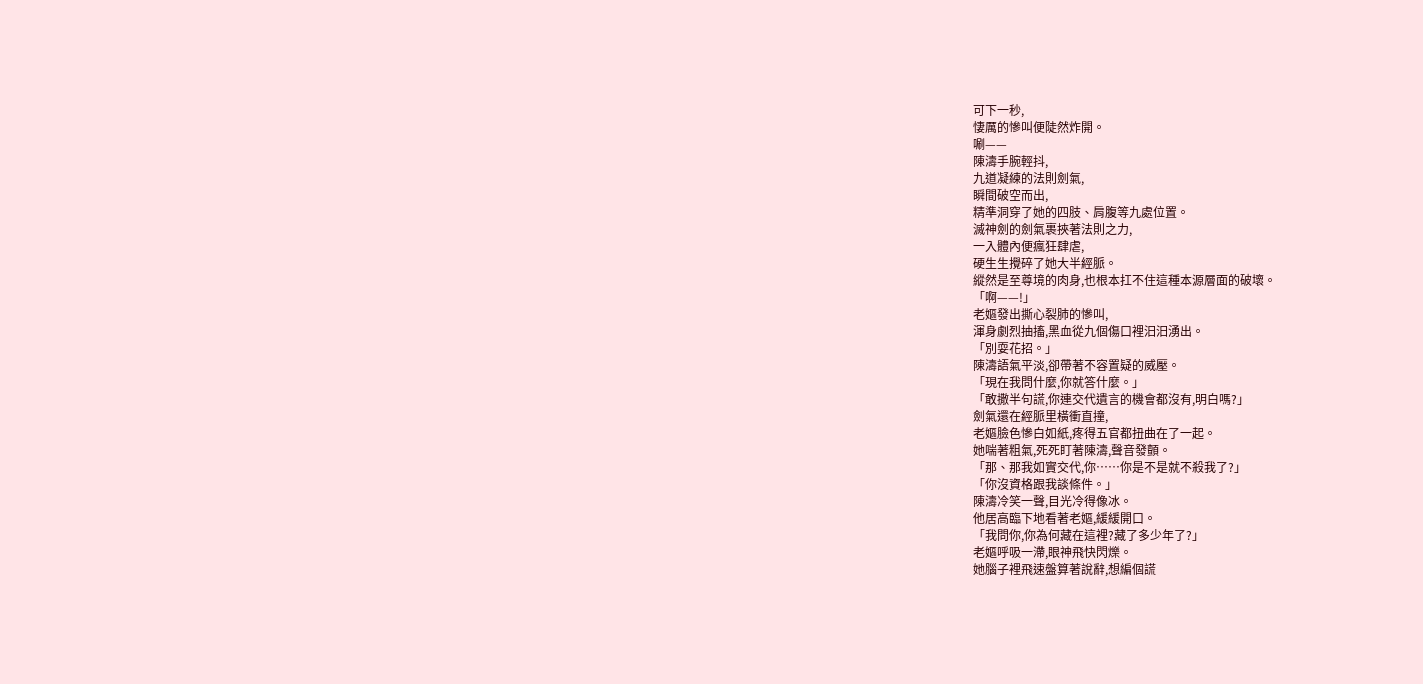可下一秒,
悽厲的慘叫便陡然炸開。
唰——
陳濤手腕輕抖,
九道凝練的法則劍氣,
瞬間破空而出,
精準洞穿了她的四肢、肩腹等九處位置。
滅神劍的劍氣裹挾著法則之力,
一入體內便瘋狂肆虐,
硬生生攪碎了她大半經脈。
縱然是至尊境的肉身,也根本扛不住這種本源層面的破壞。
「啊——!」
老嫗發出撕心裂肺的慘叫,
渾身劇烈抽搐,黑血從九個傷口裡汩汩湧出。
「別耍花招。」
陳濤語氣平淡,卻帶著不容置疑的威壓。
「現在我問什麼,你就答什麼。」
「敢撒半句謊,你連交代遺言的機會都沒有,明白嗎?」
劍氣還在經脈里橫衝直撞,
老嫗臉色慘白如紙,疼得五官都扭曲在了一起。
她喘著粗氣,死死盯著陳濤,聲音發顫。
「那、那我如實交代,你……你是不是就不殺我了?」
「你沒資格跟我談條件。」
陳濤冷笑一聲,目光冷得像冰。
他居高臨下地看著老嫗,緩緩開口。
「我問你,你為何藏在這裡?藏了多少年了?」
老嫗呼吸一滯,眼神飛快閃爍。
她腦子裡飛速盤算著說辭,想編個謊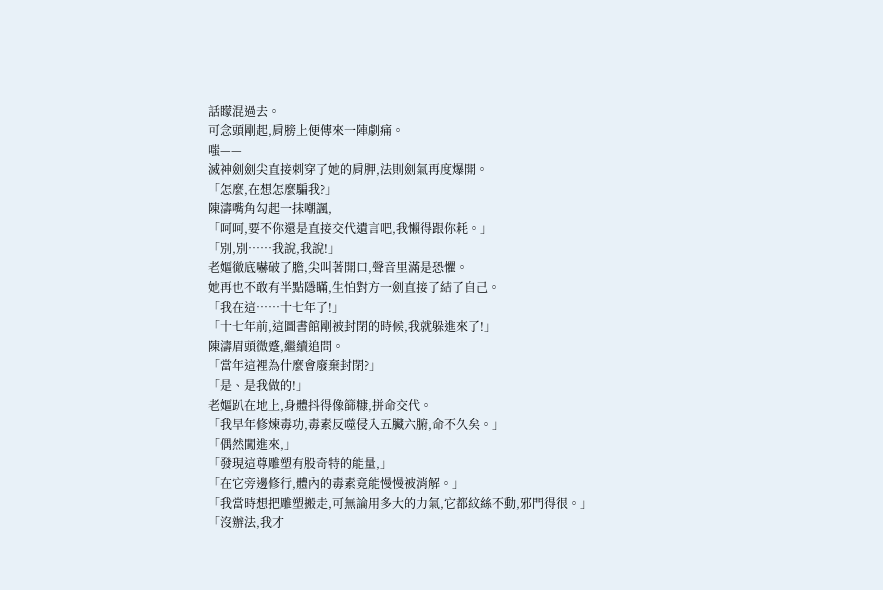話矇混過去。
可念頭剛起,肩膀上便傳來一陣劇痛。
嗤——
滅神劍劍尖直接刺穿了她的肩胛,法則劍氣再度爆開。
「怎麼,在想怎麼騙我?」
陳濤嘴角勾起一抹嘲諷,
「呵呵,要不你還是直接交代遺言吧,我懶得跟你耗。」
「別,別……我說,我說!」
老嫗徹底嚇破了膽,尖叫著開口,聲音里滿是恐懼。
她再也不敢有半點隱瞞,生怕對方一劍直接了結了自己。
「我在這……十七年了!」
「十七年前,這圖書館剛被封閉的時候,我就躲進來了!」
陳濤眉頭微蹙,繼續追問。
「當年這裡為什麼會廢棄封閉?」
「是、是我做的!」
老嫗趴在地上,身體抖得像篩糠,拼命交代。
「我早年修煉毒功,毒素反噬侵入五臟六腑,命不久矣。」
「偶然闖進來,」
「發現這尊雕塑有股奇特的能量,」
「在它旁邊修行,體內的毒素竟能慢慢被消解。」
「我當時想把雕塑搬走,可無論用多大的力氣,它都紋絲不動,邪門得很。」
「沒辦法,我才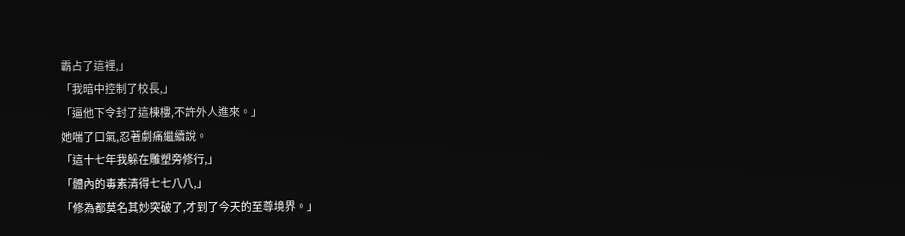霸占了這裡,」
「我暗中控制了校長,」
「逼他下令封了這棟樓,不許外人進來。」
她喘了口氣,忍著劇痛繼續說。
「這十七年我躲在雕塑旁修行,」
「體內的毒素清得七七八八,」
「修為都莫名其妙突破了,才到了今天的至尊境界。」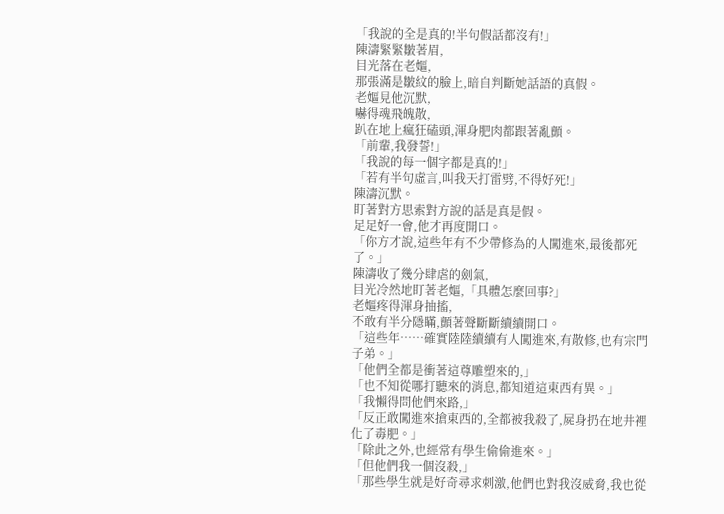「我說的全是真的!半句假話都沒有!」
陳濤緊緊皺著眉,
目光落在老嫗,
那張滿是皺紋的臉上,暗自判斷她話語的真假。
老嫗見他沉默,
嚇得魂飛魄散,
趴在地上瘋狂磕頭,渾身肥肉都跟著亂顫。
「前輩,我發誓!」
「我說的每一個字都是真的!」
「若有半句虛言,叫我天打雷劈,不得好死!」
陳濤沉默。
盯著對方思索對方說的話是真是假。
足足好一會,他才再度開口。
「你方才說,這些年有不少帶修為的人闖進來,最後都死了。」
陳濤收了幾分肆虐的劍氣,
目光冷然地盯著老嫗,「具體怎麼回事?」
老嫗疼得渾身抽搐,
不敢有半分隱瞞,顫著聲斷斷續續開口。
「這些年……確實陸陸續續有人闖進來,有散修,也有宗門子弟。」
「他們全都是衝著這尊雕塑來的,」
「也不知從哪打聽來的消息,都知道這東西有異。」
「我懶得問他們來路,」
「反正敢闖進來搶東西的,全都被我殺了,屍身扔在地井裡化了毒肥。」
「除此之外,也經常有學生偷偷進來。」
「但他們我一個沒殺,」
「那些學生就是好奇尋求刺激,他們也對我沒威脅,我也從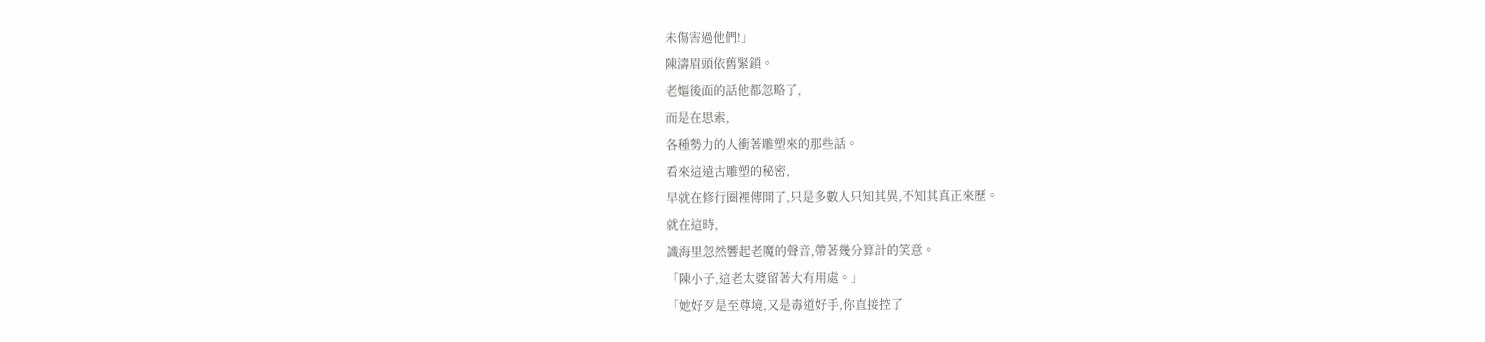未傷害過他們!」
陳濤眉頭依舊緊鎖。
老嫗後面的話他都忽略了,
而是在思索,
各種勢力的人衝著雕塑來的那些話。
看來這遠古雕塑的秘密,
早就在修行圈裡傳開了,只是多數人只知其異,不知其真正來歷。
就在這時,
識海里忽然響起老魔的聲音,帶著幾分算計的笑意。
「陳小子,這老太婆留著大有用處。」
「她好歹是至尊境,又是毒道好手,你直接控了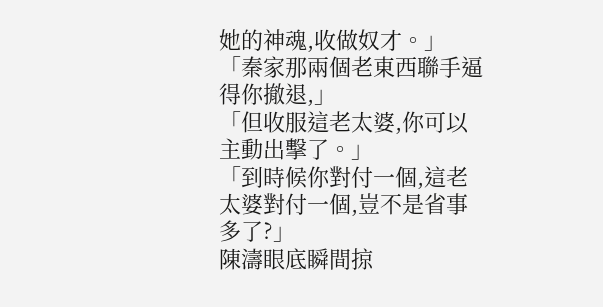她的神魂,收做奴才。」
「秦家那兩個老東西聯手逼得你撤退,」
「但收服這老太婆,你可以主動出擊了。」
「到時候你對付一個,這老太婆對付一個,豈不是省事多了?」
陳濤眼底瞬間掠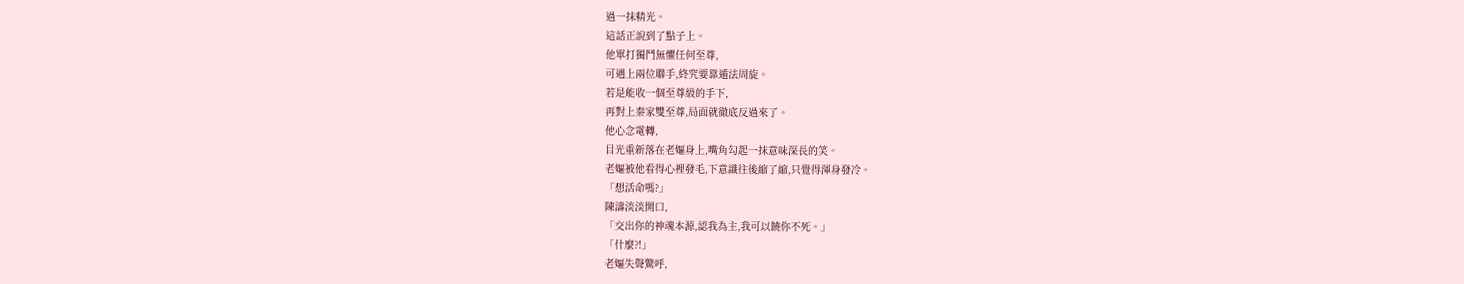過一抹精光。
這話正說到了點子上。
他單打獨鬥無懼任何至尊,
可遇上兩位聯手,終究要靠遁法周旋。
若是能收一個至尊級的手下,
再對上秦家雙至尊,局面就徹底反過來了。
他心念電轉,
目光重新落在老嫗身上,嘴角勾起一抹意味深長的笑。
老嫗被他看得心裡發毛,下意識往後縮了縮,只覺得渾身發冷。
「想活命嗎?」
陳濤淡淡開口,
「交出你的神魂本源,認我為主,我可以饒你不死。」
「什麼?!」
老嫗失聲驚呼,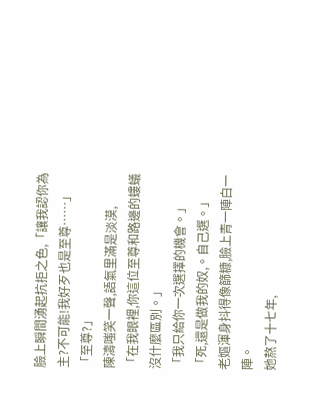臉上瞬間湧起抗拒之色,「讓我認你為主?不可能!我好歹也是至尊……」
「至尊?」
陳濤嗤笑一聲,語氣里滿是淡漠,
「在我眼裡,你這位至尊和路邊的螻蟻沒什麼區別。」
「我只給你一次選擇的機會。」
「死,還是做我的奴,。自己選。」
老嫗渾身抖得像篩糠,臉上青一陣白一陣。
她熬了十七年,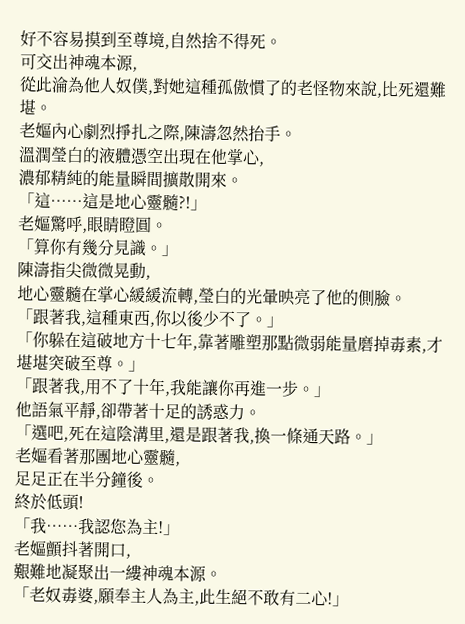好不容易摸到至尊境,自然捨不得死。
可交出神魂本源,
從此淪為他人奴僕,對她這種孤傲慣了的老怪物來說,比死還難堪。
老嫗內心劇烈掙扎之際,陳濤忽然抬手。
溫潤瑩白的液體憑空出現在他掌心,
濃郁精純的能量瞬間擴散開來。
「這……這是地心靈髓?!」
老嫗驚呼,眼睛瞪圓。
「算你有幾分見識。」
陳濤指尖微微晃動,
地心靈髓在掌心緩緩流轉,瑩白的光暈映亮了他的側臉。
「跟著我,這種東西,你以後少不了。」
「你躲在這破地方十七年,靠著雕塑那點微弱能量磨掉毒素,才堪堪突破至尊。」
「跟著我,用不了十年,我能讓你再進一步。」
他語氣平靜,卻帶著十足的誘惑力。
「選吧,死在這陰溝里,還是跟著我,換一條通天路。」
老嫗看著那團地心靈髓,
足足正在半分鐘後。
終於低頭!
「我……我認您為主!」
老嫗顫抖著開口,
艱難地凝聚出一縷神魂本源。
「老奴毒婆,願奉主人為主,此生絕不敢有二心!」